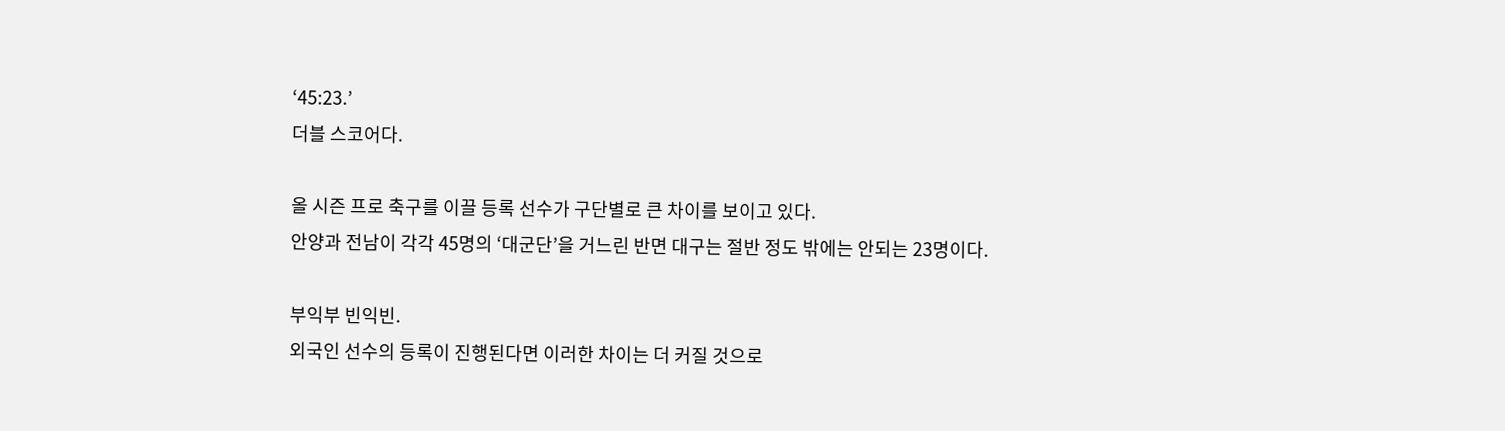‘45:23.’
더블 스코어다.

올 시즌 프로 축구를 이끌 등록 선수가 구단별로 큰 차이를 보이고 있다.
안양과 전남이 각각 45명의 ‘대군단’을 거느린 반면 대구는 절반 정도 밖에는 안되는 23명이다.

부익부 빈익빈.
외국인 선수의 등록이 진행된다면 이러한 차이는 더 커질 것으로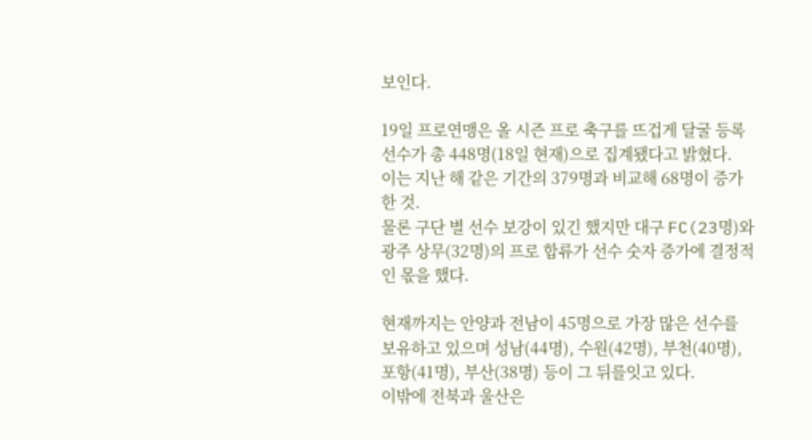보인다.

19일 프로연맹은 올 시즌 프로 축구를 뜨겁게 달굴 등록선수가 총 448명(18일 현재)으로 집계됐다고 밝혔다.
이는 지난 해 같은 기간의 379명과 비교해 68명이 증가한 것.
물론 구단 별 선수 보강이 있긴 했지만 대구 FC(23명)와 광주 상무(32명)의 프로 합류가 선수 숫자 증가에 결정적인 몫을 했다.

현재까지는 안양과 전남이 45명으로 가장 많은 선수를 보유하고 있으며 성남(44명), 수원(42명), 부천(40명), 포항(41명), 부산(38명) 등이 그 뒤를잇고 있다.
이밖에 전북과 울산은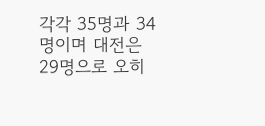각각 35명과 34명이며 대전은 29명으로 오히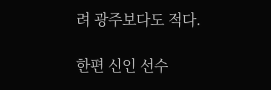려 광주보다도 적다.

한편 신인 선수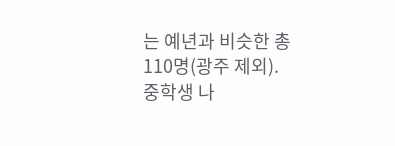는 예년과 비슷한 총 110명(광주 제외).
중학생 나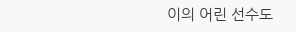이의 어린 선수도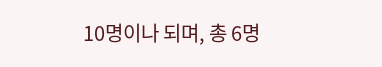10명이나 되며, 총 6명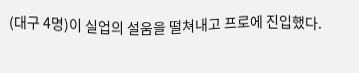(대구 4명)이 실업의 설움을 떨쳐내고 프로에 진입했다.